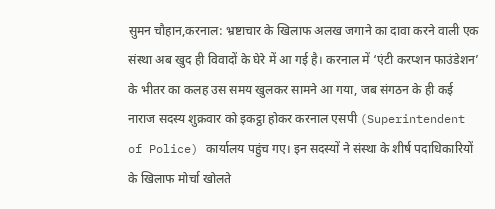सुमन चौहान,करनाल: भ्रष्टाचार के खिलाफ अलख जगाने का दावा करने वाली एक संस्था अब खुद ही विवादों के घेरे में आ गई है। करनाल में ‘एंटी करप्शन फाउंडेशन’ के भीतर का कलह उस समय खुलकर सामने आ गया, जब संगठन के ही कई नाराज सदस्य शुक्रवार को इकट्ठा होकर करनाल एसपी (Superintendent of Police) कार्यालय पहुंच गए। इन सदस्यों ने संस्था के शीर्ष पदाधिकारियों के खिलाफ मोर्चा खोलते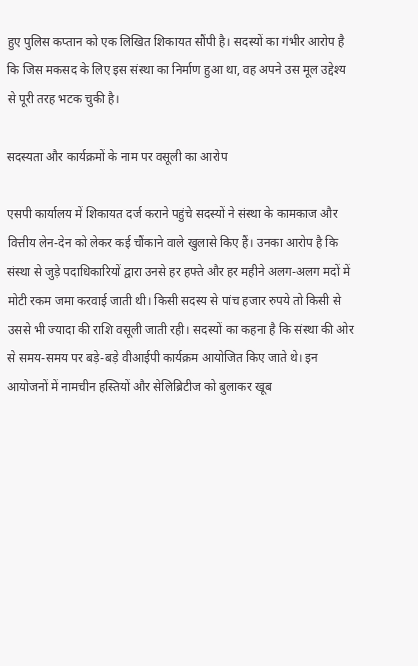हुए पुलिस कप्तान को एक लिखित शिकायत सौंपी है। सदस्यों का गंभीर आरोप है कि जिस मकसद के लिए इस संस्था का निर्माण हुआ था, वह अपने उस मूल उद्देश्य से पूरी तरह भटक चुकी है।

सदस्यता और कार्यक्रमों के नाम पर वसूली का आरोप

एसपी कार्यालय में शिकायत दर्ज कराने पहुंचे सदस्यों ने संस्था के कामकाज और वित्तीय लेन-देन को लेकर कई चौंकाने वाले खुलासे किए हैं। उनका आरोप है कि संस्था से जुड़े पदाधिकारियों द्वारा उनसे हर हफ्ते और हर महीने अलग-अलग मदों में मोटी रकम जमा करवाई जाती थी। किसी सदस्य से पांच हजार रुपये तो किसी से उससे भी ज्यादा की राशि वसूली जाती रही। सदस्यों का कहना है कि संस्था की ओर से समय-समय पर बड़े-बड़े वीआईपी कार्यक्रम आयोजित किए जाते थे। इन आयोजनों में नामचीन हस्तियों और सेलिब्रिटीज को बुलाकर खूब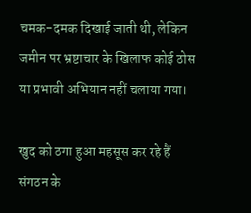चमक-दमक दिखाई जाती थी, लेकिन जमीन पर भ्रष्टाचार के खिलाफ कोई ठोस या प्रभावी अभियान नहीं चलाया गया।

खुद को ठगा हुआ महसूस कर रहे हैं संगठन के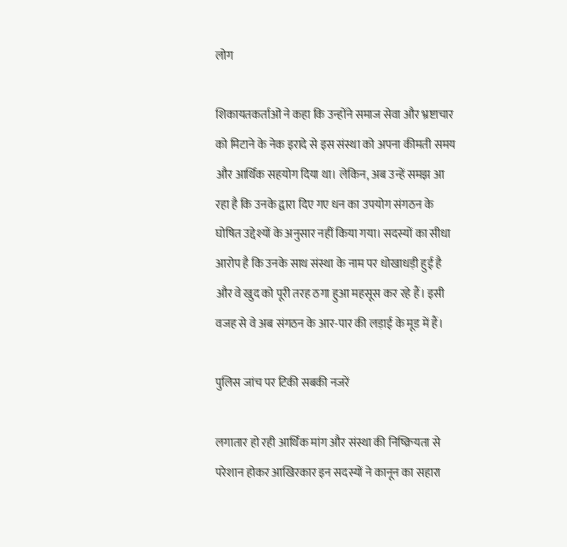लोग

शिकायतकर्ताओं ने कहा कि उन्होंने समाज सेवा और भ्रष्टाचार को मिटाने के नेक इरादे से इस संस्था को अपना कीमती समय और आर्थिक सहयोग दिया था। लेकिन, अब उन्हें समझ आ रहा है कि उनके द्वारा दिए गए धन का उपयोग संगठन के घोषित उद्देश्यों के अनुसार नहीं किया गया। सदस्यों का सीधा आरोप है कि उनके साथ संस्था के नाम पर धोखाधड़ी हुई है और वे खुद को पूरी तरह ठगा हुआ महसूस कर रहे हैं। इसी वजह से वे अब संगठन के आर-पार की लड़ाई के मूड में हैं।

पुलिस जांच पर टिकी सबकी नजरें

लगातार हो रही आर्थिक मांग और संस्था की निष्क्रियता से परेशान होकर आखिरकार इन सदस्यों ने कानून का सहारा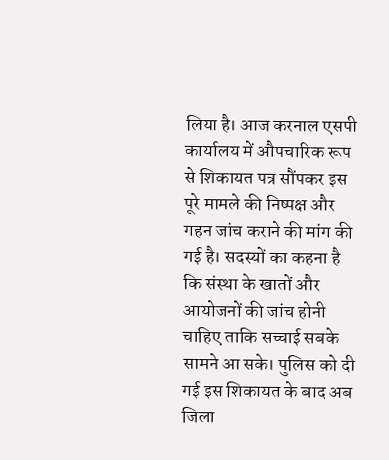लिया है। आज करनाल एसपी कार्यालय में औपचारिक रूप से शिकायत पत्र सौंपकर इस पूरे मामले की निष्पक्ष और गहन जांच कराने की मांग की गई है। सदस्यों का कहना है कि संस्था के खातों और आयोजनों की जांच होनी चाहिए ताकि सच्चाई सबके सामने आ सके। पुलिस को दी गई इस शिकायत के बाद अब जिला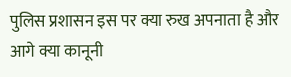पुलिस प्रशासन इस पर क्या रुख अपनाता है और आगे क्या कानूनी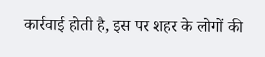कार्रवाई होती है, इस पर शहर के लोगों की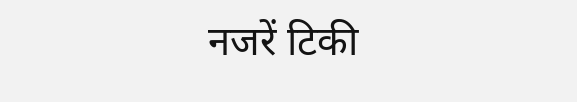नजरें टिकी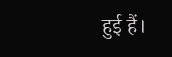हुई हैं।